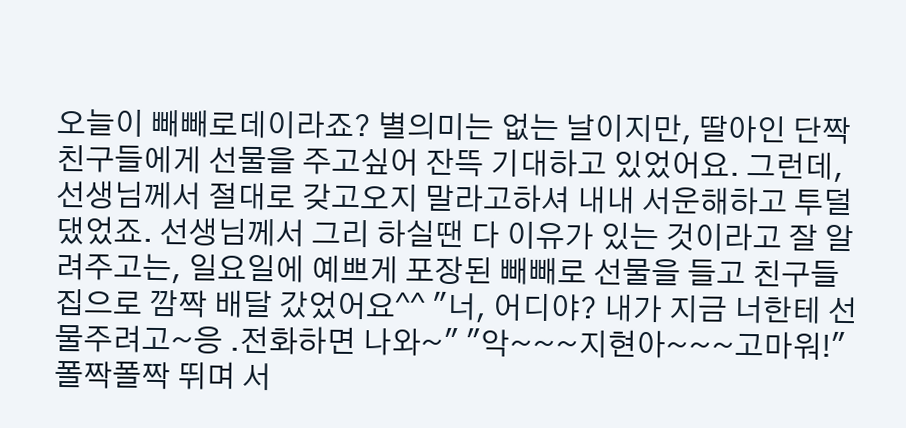오늘이 빼빼로데이라죠? 별의미는 없는 날이지만, 딸아인 단짝친구들에게 선물을 주고싶어 잔뜩 기대하고 있었어요. 그런데, 선생님께서 절대로 갖고오지 말라고하셔 내내 서운해하고 투덜댔었죠. 선생님께서 그리 하실땐 다 이유가 있는 것이라고 잘 알려주고는, 일요일에 예쁘게 포장된 빼빼로 선물을 들고 친구들집으로 깜짝 배달 갔었어요^^ "너, 어디야? 내가 지금 너한테 선물주려고~응 .전화하면 나와~" "악~~~지현아~~~고마워!"
폴짝폴짝 뛰며 서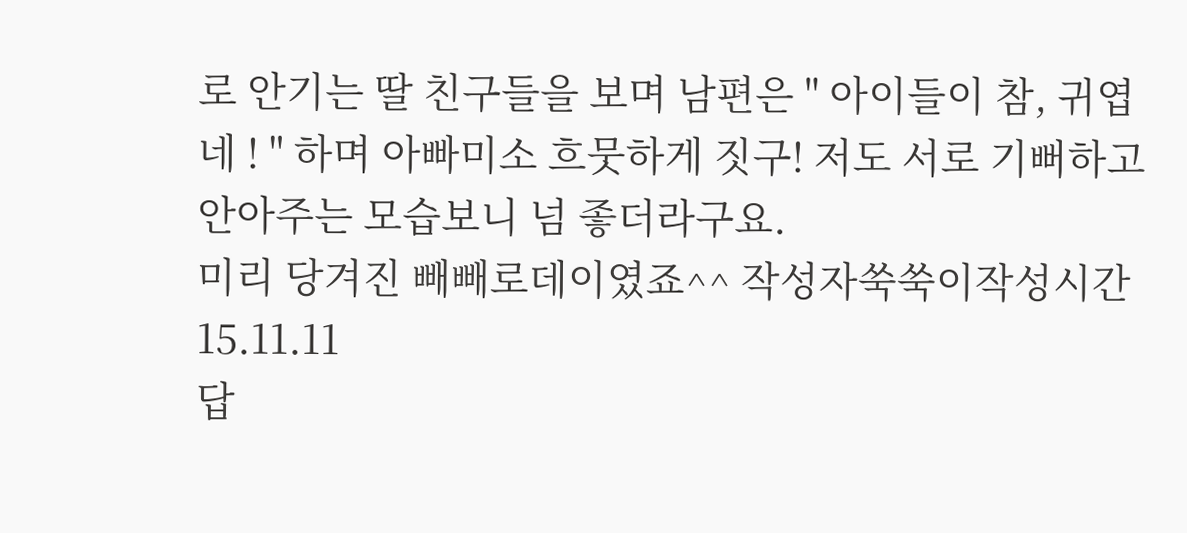로 안기는 딸 친구들을 보며 남편은 " 아이들이 참, 귀엽네 ! " 하며 아빠미소 흐뭇하게 짓구! 저도 서로 기뻐하고 안아주는 모습보니 넘 좋더라구요.
미리 당겨진 빼빼로데이였죠^^ 작성자쑥쑥이작성시간15.11.11
답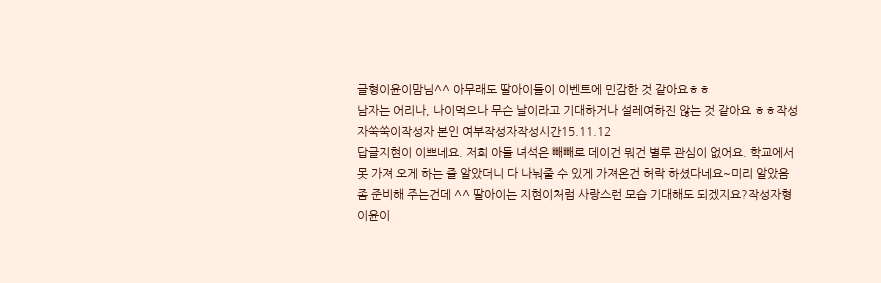글형이윤이맘님^^ 아무래도 딸아이들이 이벤트에 민감한 것 같아요ㅎㅎ
남자는 어리나, 나이먹으나 무슨 날이라고 기대하거나 설레여하진 않는 것 같아요 ㅎㅎ작성자쑥쑥이작성자 본인 여부작성자작성시간15.11.12
답글지현이 이쁘네요. 저희 아들 녀석은 빼빼로 데이건 뭐건 별루 관심이 없어요. 학교에서 못 가져 오게 하는 즐 알았더니 다 나눠줄 수 있게 가져온건 허락 하셨다네요~미리 알았음 좀 준비해 주는건데 ^^ 딸아이는 지현이처럼 사랑스런 모습 기대해도 되겠지요?작성자형이윤이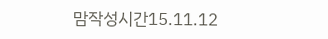맘작성시간15.11.12